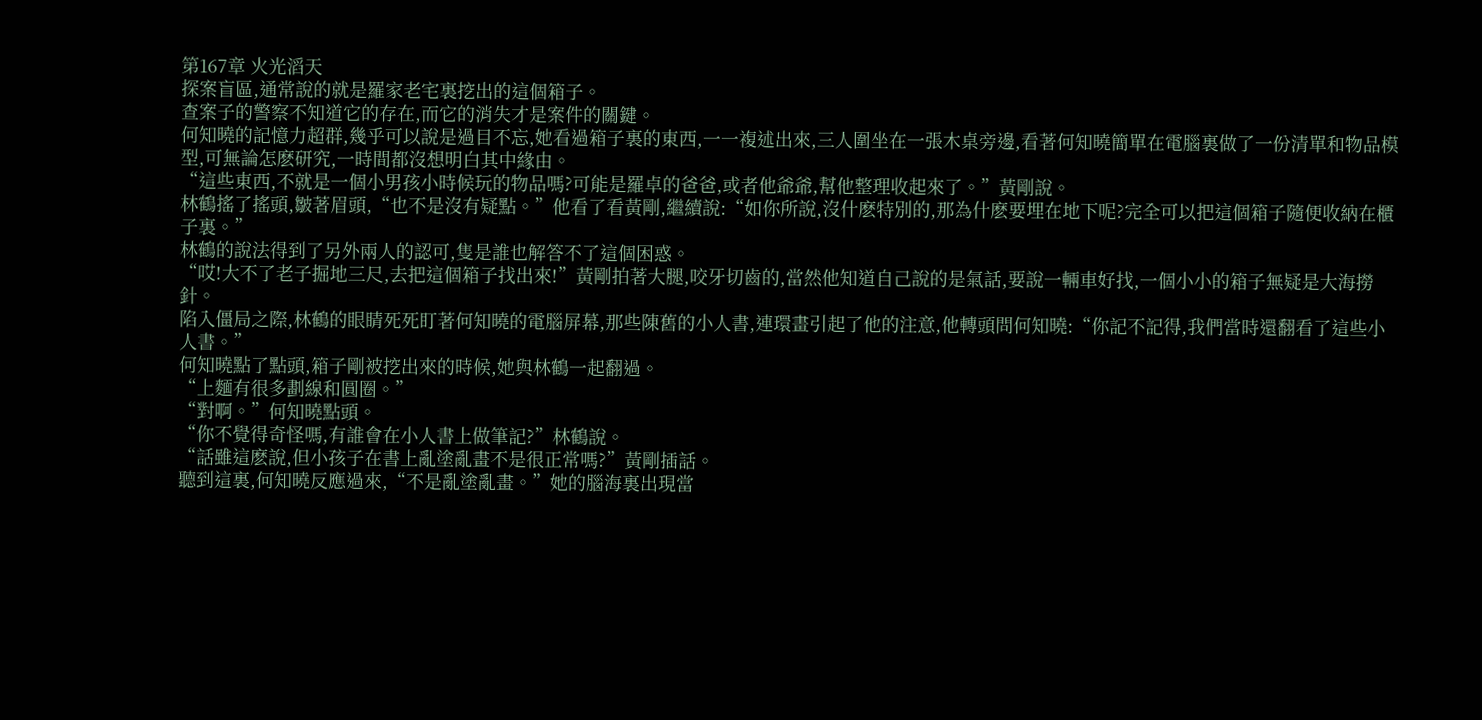第167章 火光滔天
探案盲區,通常說的就是羅家老宅裏挖出的這個箱子。
查案子的警察不知道它的存在,而它的消失才是案件的關鍵。
何知曉的記憶力超群,幾乎可以說是過目不忘,她看過箱子裏的東西,一一複述出來,三人圍坐在一張木桌旁邊,看著何知曉簡單在電腦裏做了一份清單和物品模型,可無論怎麽研究,一時間都沒想明白其中緣由。
“這些東西,不就是一個小男孩小時候玩的物品嗎?可能是羅卓的爸爸,或者他爺爺,幫他整理收起來了。”黃剛說。
林鶴搖了搖頭,皺著眉頭,“也不是沒有疑點。”他看了看黃剛,繼續說:“如你所說,沒什麽特別的,那為什麽要埋在地下呢?完全可以把這個箱子隨便收納在櫃子裏。”
林鶴的說法得到了另外兩人的認可,隻是誰也解答不了這個困惑。
“哎!大不了老子掘地三尺,去把這個箱子找出來!”黃剛拍著大腿,咬牙切齒的,當然他知道自己說的是氣話,要說一輛車好找,一個小小的箱子無疑是大海撈針。
陷入僵局之際,林鶴的眼睛死死盯著何知曉的電腦屏幕,那些陳舊的小人書,連環畫引起了他的注意,他轉頭問何知曉:“你記不記得,我們當時還翻看了這些小人書。”
何知曉點了點頭,箱子剛被挖出來的時候,她與林鶴一起翻過。
“上麵有很多劃線和圓圈。”
“對啊。”何知曉點頭。
“你不覺得奇怪嗎,有誰會在小人書上做筆記?”林鶴說。
“話雖這麽說,但小孩子在書上亂塗亂畫不是很正常嗎?”黃剛插話。
聽到這裏,何知曉反應過來,“不是亂塗亂畫。”她的腦海裏出現當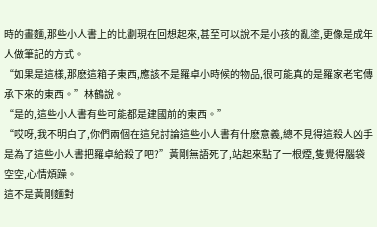時的畫麵,那些小人書上的比劃現在回想起來,甚至可以說不是小孩的亂塗,更像是成年人做筆記的方式。
“如果是這樣,那麽這箱子東西,應該不是羅卓小時候的物品,很可能真的是羅家老宅傳承下來的東西。”林鶴說。
“是的,這些小人書有些可能都是建國前的東西。”
“哎呀,我不明白了,你們兩個在這兒討論這些小人書有什麽意義,總不見得這殺人凶手是為了這些小人書把羅卓給殺了吧?”黃剛無語死了,站起來點了一根煙,隻覺得腦袋空空,心情煩躁。
這不是黃剛麵對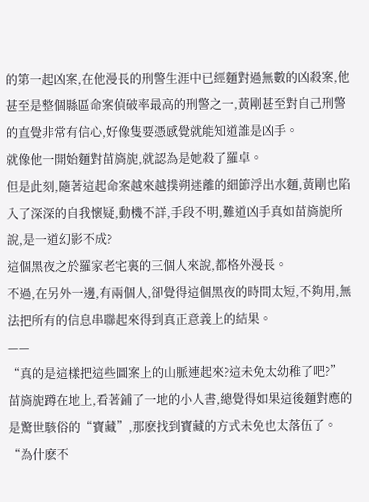的第一起凶案,在他漫長的刑警生涯中已經麵對過無數的凶殺案,他甚至是整個縣區命案偵破率最高的刑警之一,黃剛甚至對自己刑警的直覺非常有信心,好像隻要憑感覺就能知道誰是凶手。
就像他一開始麵對苗旖旎,就認為是她殺了羅卓。
但是此刻,隨著這起命案越來越撲朔迷離的細節浮出水麵,黃剛也陷入了深深的自我懷疑,動機不詳,手段不明,難道凶手真如苗旖旎所說,是一道幻影不成?
這個黑夜之於羅家老宅裏的三個人來說,都格外漫長。
不過,在另外一邊,有兩個人,卻覺得這個黑夜的時間太短,不夠用,無法把所有的信息串聯起來得到真正意義上的結果。
——
“真的是這樣把這些圖案上的山脈連起來?這未免太幼稚了吧?”苗旖旎蹲在地上,看著鋪了一地的小人書,總覺得如果這後麵對應的是驚世駭俗的“寶藏”,那麽找到寶藏的方式未免也太落伍了。
“為什麽不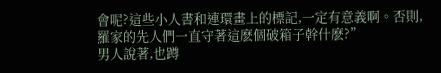會呢?這些小人書和連環畫上的標記,一定有意義啊。否則,羅家的先人們一直守著這麽個破箱子幹什麽?”
男人說著,也蹲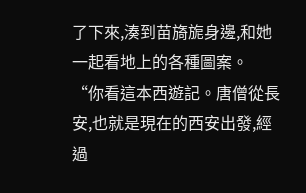了下來,湊到苗旖旎身邊,和她一起看地上的各種圖案。
“你看這本西遊記。唐僧從長安,也就是現在的西安出發,經過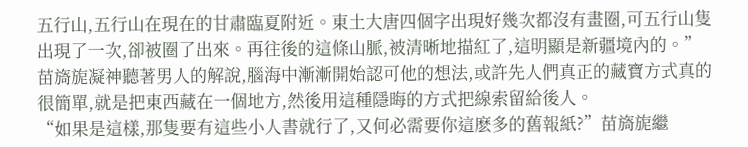五行山,五行山在現在的甘肅臨夏附近。東土大唐四個字出現好幾次都沒有畫圈,可五行山隻出現了一次,卻被圈了出來。再往後的這條山脈,被清晰地描紅了,這明顯是新疆境內的。”
苗旖旎凝神聽著男人的解說,腦海中漸漸開始認可他的想法,或許先人們真正的藏寶方式真的很簡單,就是把東西藏在一個地方,然後用這種隱晦的方式把線索留給後人。
“如果是這樣,那隻要有這些小人書就行了,又何必需要你這麽多的舊報紙?”苗旖旎繼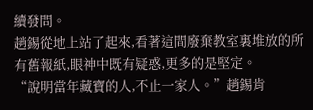續發問。
趙錫從地上站了起來,看著這間廢棄教室裏堆放的所有舊報紙,眼神中既有疑惑,更多的是堅定。
“說明當年藏寶的人,不止一家人。”趙錫肯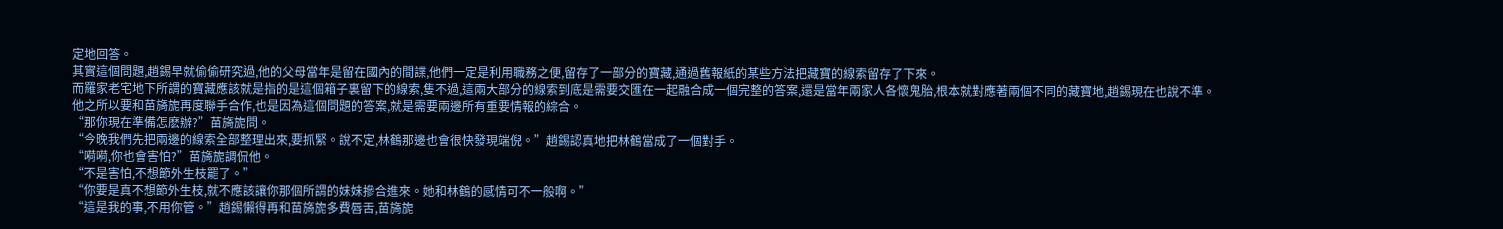定地回答。
其實這個問題,趙錫早就偷偷研究過,他的父母當年是留在國內的間諜,他們一定是利用職務之便,留存了一部分的寶藏,通過舊報紙的某些方法把藏寶的線索留存了下來。
而羅家老宅地下所謂的寶藏應該就是指的是這個箱子裏留下的線索,隻不過,這兩大部分的線索到底是需要交匯在一起融合成一個完整的答案,還是當年兩家人各懷鬼胎,根本就對應著兩個不同的藏寶地,趙錫現在也說不準。
他之所以要和苗旖旎再度聯手合作,也是因為這個問題的答案,就是需要兩邊所有重要情報的綜合。
“那你現在準備怎麽辦?”苗旖旎問。
“今晚我們先把兩邊的線索全部整理出來,要抓緊。說不定,林鶴那邊也會很快發現端倪。”趙錫認真地把林鶴當成了一個對手。
“嗬嗬,你也會害怕?”苗旖旎調侃他。
“不是害怕,不想節外生枝罷了。”
“你要是真不想節外生枝,就不應該讓你那個所謂的妹妹摻合進來。她和林鶴的感情可不一般啊。”
“這是我的事,不用你管。”趙錫懶得再和苗旖旎多費唇舌,苗旖旎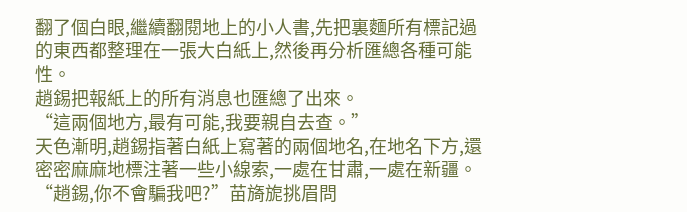翻了個白眼,繼續翻閱地上的小人書,先把裏麵所有標記過的東西都整理在一張大白紙上,然後再分析匯總各種可能性。
趙錫把報紙上的所有消息也匯總了出來。
“這兩個地方,最有可能,我要親自去查。”
天色漸明,趙錫指著白紙上寫著的兩個地名,在地名下方,還密密麻麻地標注著一些小線索,一處在甘肅,一處在新疆。
“趙錫,你不會騙我吧?”苗旖旎挑眉問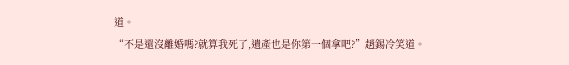道。
“不是還沒離婚嗎?就算我死了,遺產也是你第一個拿吧?”趙錫冷笑道。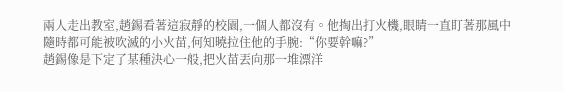兩人走出教室,趙錫看著這寂靜的校園,一個人都沒有。他掏出打火機,眼睛一直盯著那風中隨時都可能被吹滅的小火苗,何知曉拉住他的手腕:“你要幹嘛?”
趙錫像是下定了某種決心一般,把火苗丟向那一堆漂洋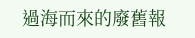過海而來的廢舊報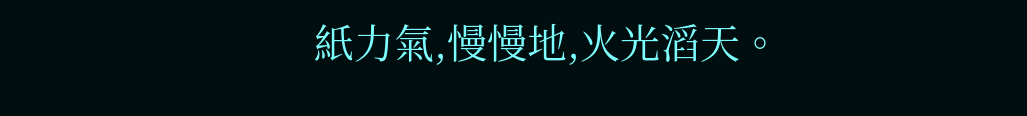紙力氣,慢慢地,火光滔天。